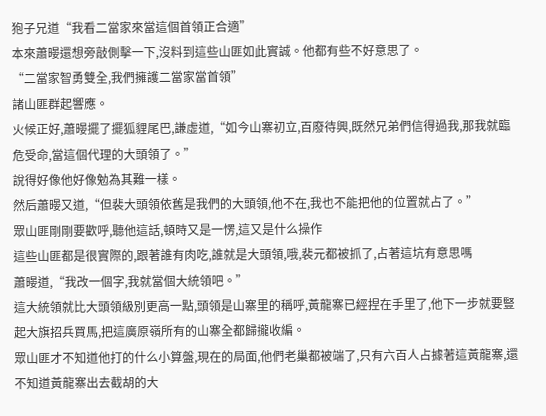狍子兄道“我看二當家來當這個首領正合適”
本來蕭暥還想旁敲側擊一下,沒料到這些山匪如此實誠。他都有些不好意思了。
“二當家智勇雙全,我們擁護二當家當首領”
諸山匪群起響應。
火候正好,蕭暥擺了擺狐貍尾巴,謙虛道,“如今山寨初立,百廢待興,既然兄弟們信得過我,那我就臨危受命,當這個代理的大頭領了。”
說得好像他好像勉為其難一樣。
然后蕭暥又道,“但裴大頭領依舊是我們的大頭領,他不在,我也不能把他的位置就占了。”
眾山匪剛剛要歡呼,聽他這話,頓時又是一愣,這又是什么操作
這些山匪都是很實際的,跟著誰有肉吃,誰就是大頭領,哦,裴元都被抓了,占著這坑有意思嗎
蕭暥道,“我改一個字,我就當個大統領吧。”
這大統領就比大頭領級別更高一點,頭領是山寨里的稱呼,黃龍寨已經捏在手里了,他下一步就要豎起大旗招兵買馬,把這廣原嶺所有的山寨全都歸攏收編。
眾山匪才不知道他打的什么小算盤,現在的局面,他們老巢都被端了,只有六百人占據著這黃龍寨,還不知道黃龍寨出去截胡的大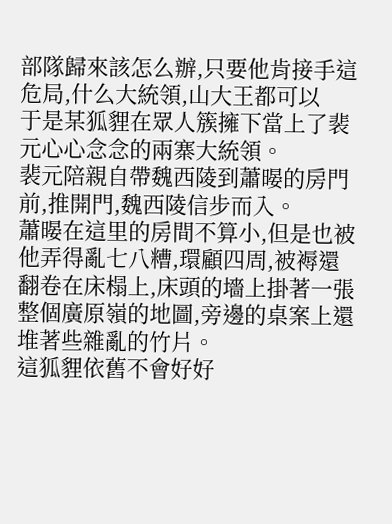部隊歸來該怎么辦,只要他肯接手這危局,什么大統領,山大王都可以
于是某狐貍在眾人簇擁下當上了裴元心心念念的兩寨大統領。
裴元陪親自帶魏西陵到蕭暥的房門前,推開門,魏西陵信步而入。
蕭暥在這里的房間不算小,但是也被他弄得亂七八糟,環顧四周,被褥還翻卷在床榻上,床頭的墻上掛著一張整個廣原嶺的地圖,旁邊的桌案上還堆著些雜亂的竹片。
這狐貍依舊不會好好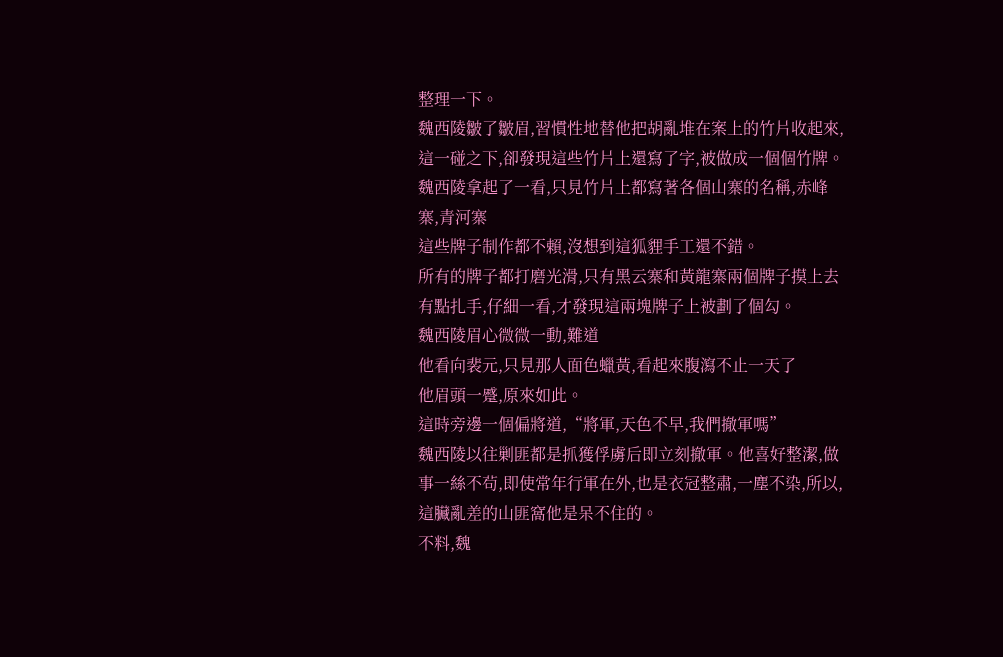整理一下。
魏西陵皺了皺眉,習慣性地替他把胡亂堆在案上的竹片收起來,這一碰之下,卻發現這些竹片上還寫了字,被做成一個個竹牌。
魏西陵拿起了一看,只見竹片上都寫著各個山寨的名稱,赤峰寨,青河寨
這些牌子制作都不賴,沒想到這狐貍手工還不錯。
所有的牌子都打磨光滑,只有黑云寨和黃龍寨兩個牌子摸上去有點扎手,仔細一看,才發現這兩塊牌子上被劃了個勾。
魏西陵眉心微微一動,難道
他看向裴元,只見那人面色蠟黃,看起來腹瀉不止一天了
他眉頭一蹙,原來如此。
這時旁邊一個偏將道,“將軍,天色不早,我們撤軍嗎”
魏西陵以往剿匪都是抓獲俘虜后即立刻撤軍。他喜好整潔,做事一絲不茍,即使常年行軍在外,也是衣冠整肅,一塵不染,所以,這臟亂差的山匪窩他是呆不住的。
不料,魏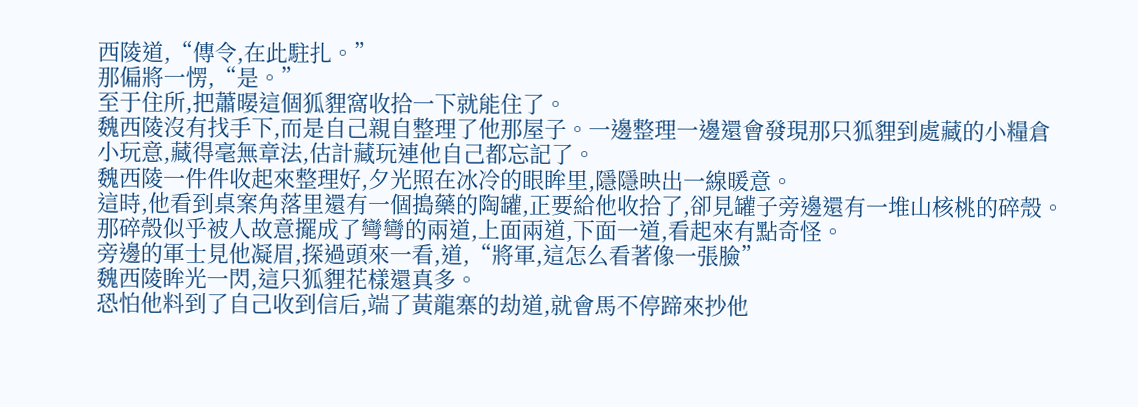西陵道,“傳令,在此駐扎。”
那偏將一愣,“是。”
至于住所,把蕭暥這個狐貍窩收拾一下就能住了。
魏西陵沒有找手下,而是自己親自整理了他那屋子。一邊整理一邊還會發現那只狐貍到處藏的小糧倉小玩意,藏得毫無章法,估計藏玩連他自己都忘記了。
魏西陵一件件收起來整理好,夕光照在冰冷的眼眸里,隱隱映出一線暖意。
這時,他看到桌案角落里還有一個搗藥的陶罐,正要給他收拾了,卻見罐子旁邊還有一堆山核桃的碎殼。
那碎殼似乎被人故意擺成了彎彎的兩道,上面兩道,下面一道,看起來有點奇怪。
旁邊的軍士見他凝眉,探過頭來一看,道,“將軍,這怎么看著像一張臉”
魏西陵眸光一閃,這只狐貍花樣還真多。
恐怕他料到了自己收到信后,端了黃龍寨的劫道,就會馬不停蹄來抄他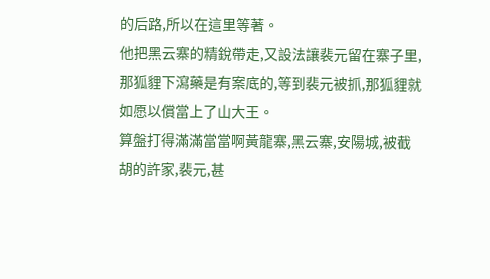的后路,所以在這里等著。
他把黑云寨的精銳帶走,又設法讓裴元留在寨子里,那狐貍下瀉藥是有案底的,等到裴元被抓,那狐貍就如愿以償當上了山大王。
算盤打得滿滿當當啊黃龍寨,黑云寨,安陽城,被截胡的許家,裴元,甚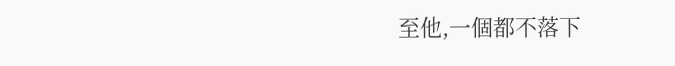至他,一個都不落下